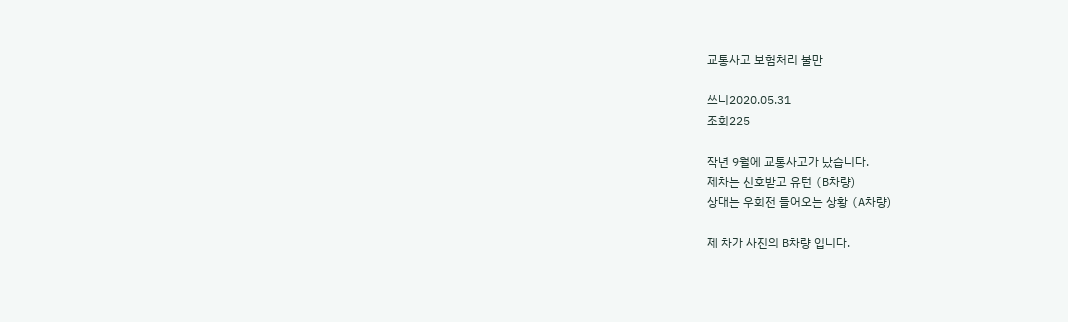교통사고 보험처리 불만

쓰니2020.05.31
조회225

작년 9월에 교통사고가 났습니다.
제차는 신호받고 유턴 (B차량)
상대는 우회전 들어오는 상황 (A차량)

제 차가 사진의 B차량 입니다.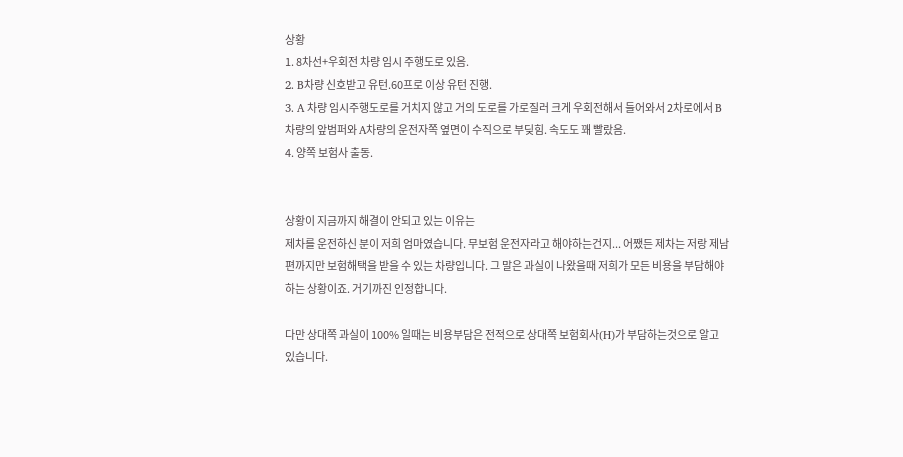상황
1. 8차선+우회전 차량 임시 주행도로 있음.
2. B차량 신호받고 유턴.60프로 이상 유턴 진행.
3. A 차량 임시주행도로를 거치지 않고 거의 도로를 가로질러 크게 우회전해서 들어와서 2차로에서 B차량의 앞범퍼와 A차량의 운전자쪽 옆면이 수직으로 부딪힘. 속도도 꽤 빨랐음.
4. 양쪽 보험사 출동.


상황이 지금까지 해결이 안되고 있는 이유는
제차를 운전하신 분이 저희 엄마였습니다. 무보험 운전자라고 해야하는건지... 어쨌든 제차는 저랑 제남편까지만 보험해택을 받을 수 있는 차량입니다. 그 말은 과실이 나왔을때 저희가 모든 비용을 부담해야하는 상황이죠. 거기까진 인정합니다.

다만 상대쪽 과실이 100% 일때는 비용부담은 전적으로 상대쪽 보험회사(H)가 부담하는것으로 알고 있습니다.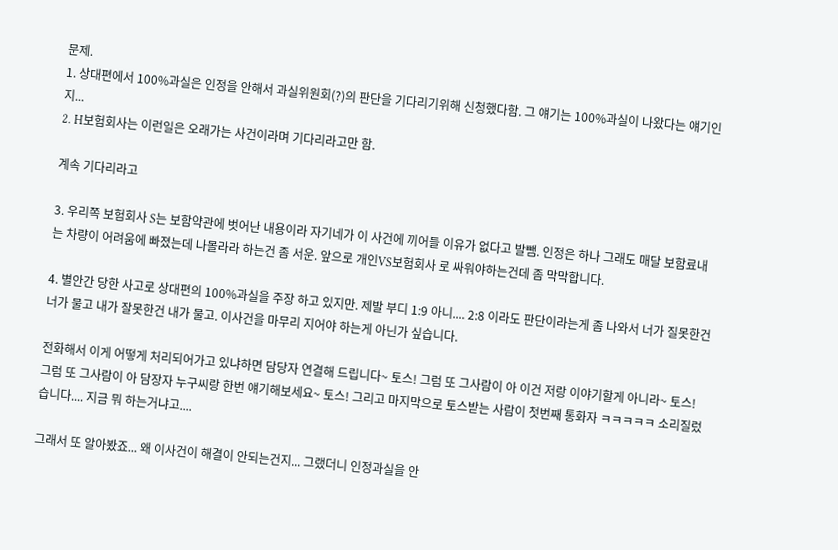문제.
1. 상대편에서 100%과실은 인정을 안해서 과실위원회(?)의 판단을 기다리기위해 신청했다함. 그 얘기는 100%과실이 나왔다는 얘기인지...
2. H보험회사는 이런일은 오래가는 사건이라며 기다리라고만 함.

계속 기다리라고

3. 우리쪽 보험회사 S는 보함약관에 벗어난 내용이라 자기네가 이 사건에 끼어들 이유가 없다고 발뺌. 인정은 하나 그래도 매달 보함료내는 차량이 어려움에 빠졌는데 나몰라라 하는건 좀 서운. 앞으로 개인VS보험회사 로 싸워야하는건데 좀 막막합니다.

4. 별안간 당한 사고로 상대편의 100%과실을 주장 하고 있지만. 제발 부디 1:9 아니.... 2:8 이라도 판단이라는게 좀 나와서 너가 질못한건 너가 물고 내가 잘못한건 내가 물고. 이사건을 마무리 지어야 하는게 아닌가 싶습니다.

전화해서 이게 어떻게 처리되어가고 있냐하면 담당자 연결해 드립니다~ 토스! 그럼 또 그사람이 아 이건 저랑 이야기할게 아니라~ 토스! 그럼 또 그사람이 아 담장자 누구씨랑 한번 얘기해보세요~ 토스! 그리고 마지막으로 토스받는 사람이 첫번째 통화자 ㅋㅋㅋㅋㅋ 소리질렀습니다.... 지금 뭐 하는거냐고....

그래서 또 알아봤죠... 왜 이사건이 해결이 안되는건지... 그랬더니 인정과실을 안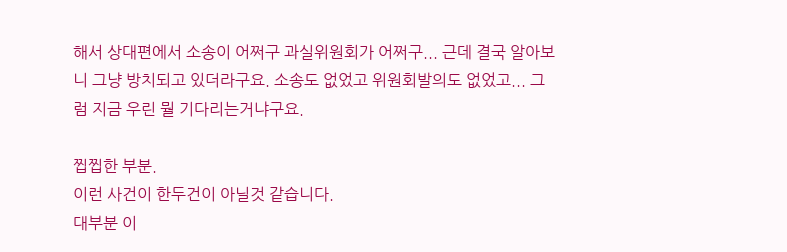해서 상대편에서 소송이 어쩌구 과실위원회가 어쩌구... 근데 결국 알아보니 그냥 방치되고 있더라구요. 소송도 없었고 위원회발의도 없었고... 그럼 지금 우린 뭘 기다리는거냐구요.

찝찝한 부분.
이런 사건이 한두건이 아닐것 같습니다.
대부분 이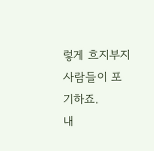렇게 흐지부지 사람들이 포기하죠.
내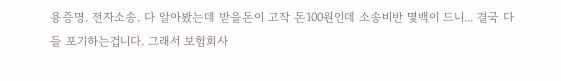용증명. 전자소송. 다 알아봤는데 받을돈이 고작 돈100원인데 소송비반 몇백이 드니... 결국 다들 포기하는겁니다. 그래서 보험회사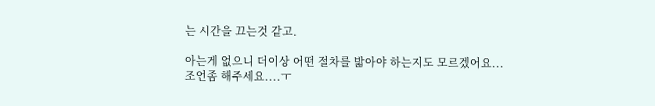는 시간을 끄는것 같고.

아는게 없으니 더이상 어떤 절차를 밟아야 하는지도 모르겠어요...
조언좀 해주세요....ㅜ